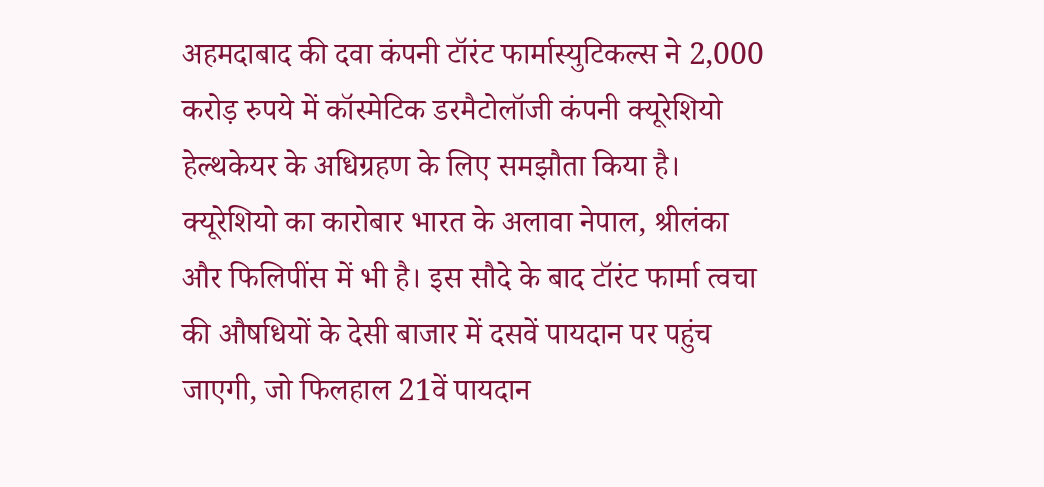अहमदाबाद की दवा कंपनी टॉरंट फार्मास्युटिकल्स ने 2,000 करोड़ रुपये में कॉस्मेटिक डरमैटोलॉजी कंपनी क्यूरेशियो हेल्थकेयर के अधिग्रहण के लिए समझौता किया है। क्यूरेशियो का कारोबार भारत के अलावा नेपाल, श्रीलंका और फिलिपींस में भी है। इस सौदे के बाद टॉरंट फार्मा त्वचा की औषधियों के देसी बाजार में दसवें पायदान पर पहुंच जाएगी, जो फिलहाल 21वें पायदान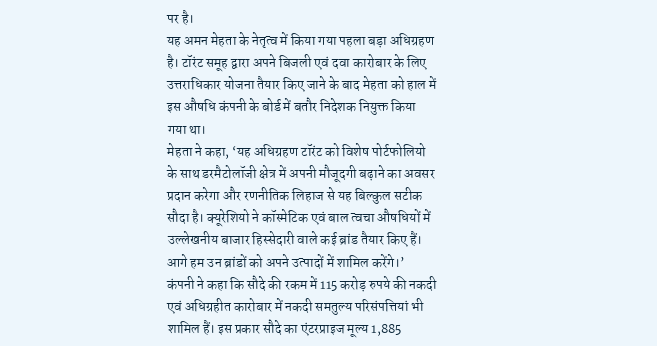पर है।
यह अमन मेहता के नेतृत्व में किया गया पहला बड़ा अधिग्रहण है। टॉरंट समूह द्वारा अपने बिजली एवं दवा कारोबार के लिए
उत्तराधिकार योजना तैयार किए जाने के बाद मेहता को हाल में इस औषधि कंपनी के बोर्ड में बतौर निदेशक नियुक्त किया गया था।
मेहता ने कहा, ‘यह अधिग्रहण टॉरंट को विशेष पोर्टफोलियो के साथ डरमैटोलॉजी क्षेत्र में अपनी मौजूदगी बढ़ाने का अवसर प्रदान करेगा और रणनीतिक लिहाज से यह बिल्कुल सटीक सौदा है। क्यूरेशियो ने कॉस्मेटिक एवं बाल त्वचा औषधियों में उल्लेखनीय बाजार हिस्सेदारी वाले कई ब्रांड तैयार किए हैं। आगे हम उन ब्रांडों को अपने उत्पादों में शामिल करेंगे।’
कंपनी ने कहा कि सौदे की रकम में 115 करोड़ रुपये की नकदी एवं अधिग्रहीत कारोबार में नकदी समतुल्य परिसंपत्तियां भी शामिल हैं। इस प्रकार सौदे का एंटरप्राइज मूल्य 1,885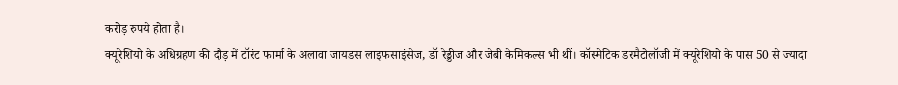करोड़ रुपये होता है।
क्यूरेशियो के अधिग्रहण की दौड़ में टॉरंट फार्मा के अलावा जायडस लाइफसाइंसेज, डॉ रेड्डीज और जेबी केमिकल्स भी थीं। कॉस्मेटिक डरमैटोलॉजी में क्यूरेशियो के पास 50 से ज्यादा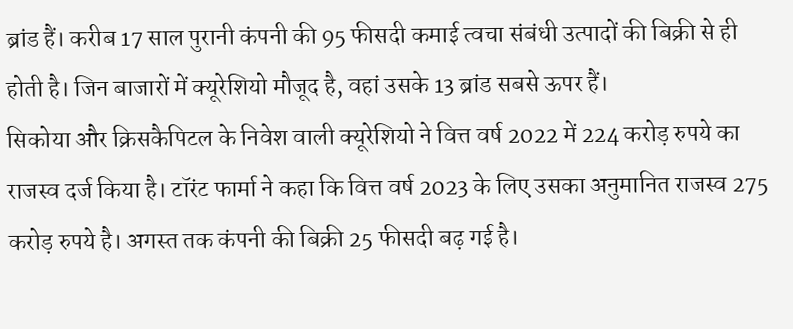ब्रांड हैं। करीब 17 साल पुरानी कंपनी की 95 फीसदी कमाई त्वचा संबंधी उत्पादों की बिक्री से ही होती है। जिन बाजारों में क्यूरेशियो मौजूद है, वहां उसके 13 ब्रांड सबसे ऊपर हैं।
सिकोया और क्रिसकैपिटल के निवेश वाली क्यूरेशियो ने वित्त वर्ष 2022 में 224 करोड़ रुपये का राजस्व दर्ज किया है। टॉरंट फार्मा ने कहा कि वित्त वर्ष 2023 के लिए उसका अनुमानित राजस्व 275 करोड़ रुपये है। अगस्त तक कंपनी की बिक्री 25 फीसदी बढ़ गई है।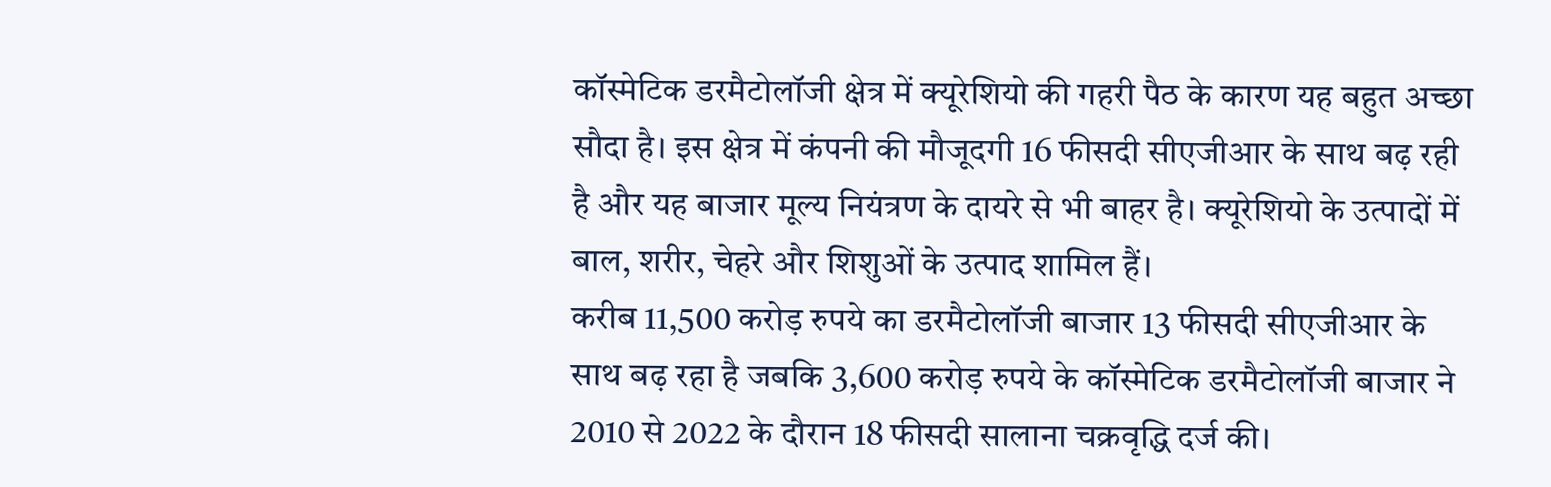कॉस्मेटिक डरमैटोलॉजी क्षेत्र में क्यूरेशियो की गहरी पैठ के कारण यह बहुत अच्छा सौदा है। इस क्षेत्र में कंपनी की मौजूदगी 16 फीसदी सीएजीआर के साथ बढ़ रही है और यह बाजार मूल्य नियंत्रण के दायरे से भी बाहर है। क्यूरेशियो के उत्पादों में बाल, शरीर, चेहरे और शिशुओं के उत्पाद शामिल हैं।
करीब 11,500 करोड़ रुपये का डरमैटोलॉजी बाजार 13 फीसदी सीएजीआर के साथ बढ़ रहा है जबकि 3,600 करोड़ रुपये के कॉस्मेटिक डरमैटोलॉजी बाजार ने 2010 से 2022 के दौरान 18 फीसदी सालाना चक्रवृद्धि दर्ज की।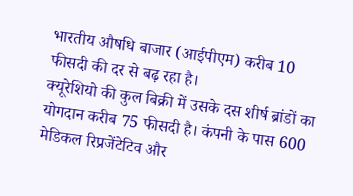भारतीय औषधि बाजार (आईपीएम) करीब 10 फीसदी की दर से बढ़ रहा है।
क्यूरेशियो की कुल बिक्री में उसके दस शीर्ष ब्रांडों का योगदान करीब 75 फीसदी है। कंपनी के पास 600 मेडिकल रिप्रजेंटेटिव और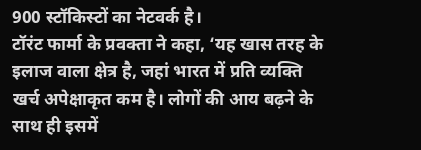900 स्टॉकिस्टों का नेटवर्क है।
टॉरंट फार्मा के प्रवक्ता ने कहा, ‘यह खास तरह के इलाज वाला क्षेत्र है, जहां भारत में प्रति व्यक्ति खर्च अपेक्षाकृत कम है। लोगों की आय बढ़ने के साथ ही इसमें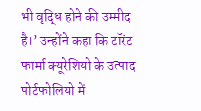भी वृद्धि होने की उम्मीद है।’ उन्होंने कहा कि टॉरंट फार्मा क्यूरेशियो के उत्पाद पोर्टफोलियो में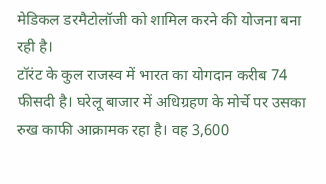मेडिकल डरमैटोलॉजी को शामिल करने की योजना बना रही है।
टॉरंट के कुल राजस्व में भारत का योगदान करीब 74 फीसदी है। घरेलू बाजार में अधिग्रहण के मोर्चे पर उसका रुख काफी आक्रामक रहा है। वह 3,600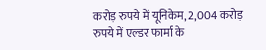करोड़ रुपये में यूनिकेम, 2,004 करोड़ रुपये में एल्डर फार्मा के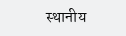स्थानीय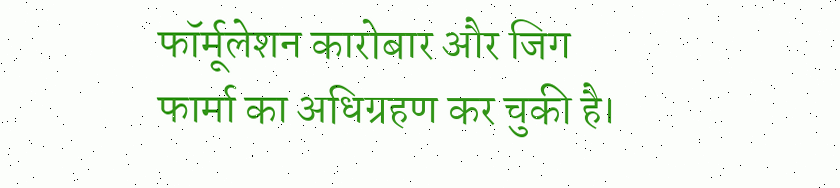फॉर्मूलेशन कारोबार और जिग फार्मा का अधिग्रहण कर चुकी है।